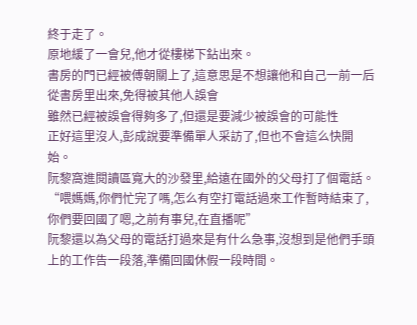終于走了。
原地緩了一會兒,他才從樓梯下鉆出來。
書房的門已經被傅朝關上了,這意思是不想讓他和自己一前一后從書房里出來,免得被其他人誤會
雖然已經被誤會得夠多了,但還是要減少被誤會的可能性
正好這里沒人,彭成說要準備單人采訪了,但也不會這么快開始。
阮黎窩進閱讀區寬大的沙發里,給遠在國外的父母打了個電話。
“喂媽媽,你們忙完了嗎,怎么有空打電話過來工作暫時結束了,你們要回國了嗯,之前有事兒,在直播呢”
阮黎還以為父母的電話打過來是有什么急事,沒想到是他們手頭上的工作告一段落,準備回國休假一段時間。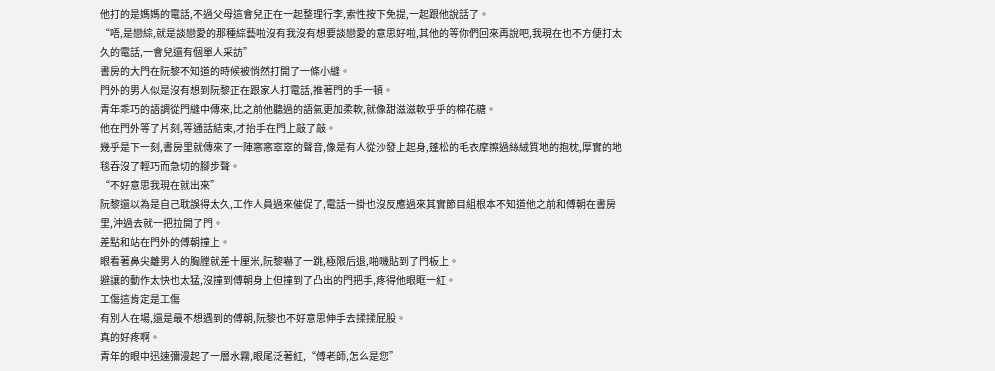他打的是媽媽的電話,不過父母這會兒正在一起整理行李,索性按下免提,一起跟他說話了。
“唔,是戀綜,就是談戀愛的那種綜藝啦沒有我沒有想要談戀愛的意思好啦,其他的等你們回來再說吧,我現在也不方便打太久的電話,一會兒還有個單人采訪”
書房的大門在阮黎不知道的時候被悄然打開了一條小縫。
門外的男人似是沒有想到阮黎正在跟家人打電話,推著門的手一頓。
青年乖巧的語調從門縫中傳來,比之前他聽過的語氣更加柔軟,就像甜滋滋軟乎乎的棉花糖。
他在門外等了片刻,等通話結束,才抬手在門上敲了敲。
幾乎是下一刻,書房里就傳來了一陣窸窸窣窣的聲音,像是有人從沙發上起身,蓬松的毛衣摩擦過絲絨質地的抱枕,厚實的地毯吞沒了輕巧而急切的腳步聲。
“不好意思我現在就出來”
阮黎還以為是自己耽誤得太久,工作人員過來催促了,電話一掛也沒反應過來其實節目組根本不知道他之前和傅朝在書房里,沖過去就一把拉開了門。
差點和站在門外的傅朝撞上。
眼看著鼻尖離男人的胸膛就差十厘米,阮黎嚇了一跳,極限后退,啪嘰貼到了門板上。
避讓的動作太快也太猛,沒撞到傅朝身上但撞到了凸出的門把手,疼得他眼眶一紅。
工傷這肯定是工傷
有別人在場,還是最不想遇到的傅朝,阮黎也不好意思伸手去揉揉屁股。
真的好疼啊。
青年的眼中迅速彌漫起了一層水霧,眼尾泛著紅,“傅老師,怎么是您”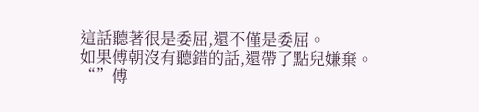這話聽著很是委屈,還不僅是委屈。
如果傅朝沒有聽錯的話,還帶了點兒嫌棄。
“”傅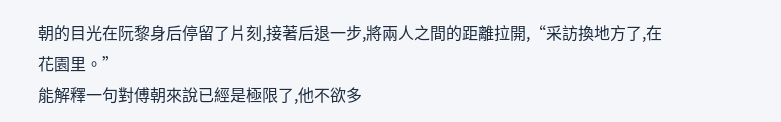朝的目光在阮黎身后停留了片刻,接著后退一步,將兩人之間的距離拉開,“采訪換地方了,在花園里。”
能解釋一句對傅朝來說已經是極限了,他不欲多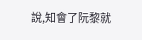說,知會了阮黎就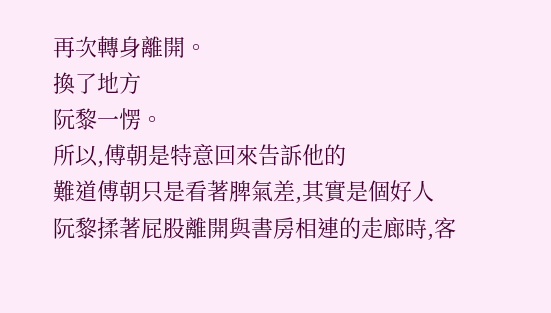再次轉身離開。
換了地方
阮黎一愣。
所以,傅朝是特意回來告訴他的
難道傅朝只是看著脾氣差,其實是個好人
阮黎揉著屁股離開與書房相連的走廊時,客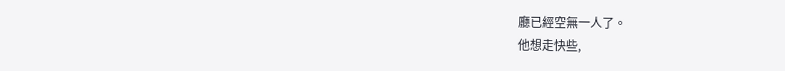廳已經空無一人了。
他想走快些,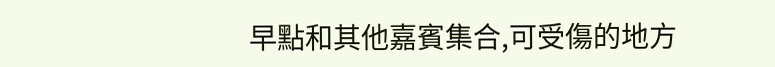早點和其他嘉賓集合,可受傷的地方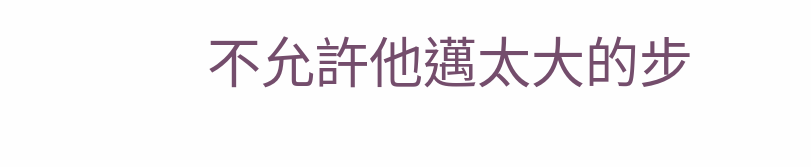不允許他邁太大的步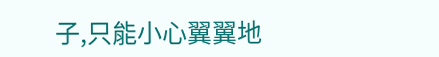子,只能小心翼翼地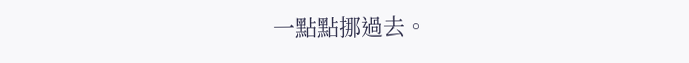一點點挪過去。